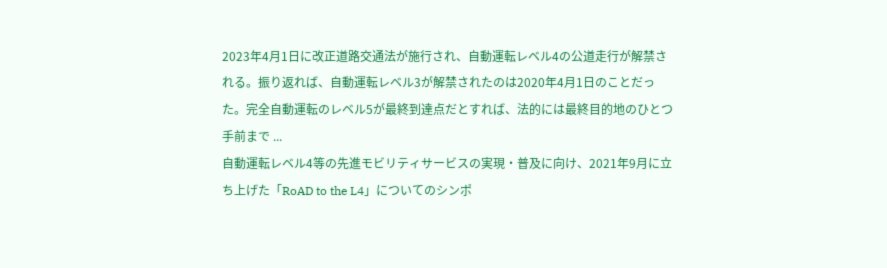2023年4月1日に改正道路交通法が施行され、自動運転レベル4の公道走行が解禁される。振り返れば、自動運転レベル3が解禁されたのは2020年4月1日のことだった。完全自動運転のレベル5が最終到達点だとすれば、法的には最終目的地のひとつ手前まで ...
自動運転レベル4等の先進モビリティサービスの実現・普及に向け、2021年9月に立ち上げた「RoAD to the L4」についてのシンポ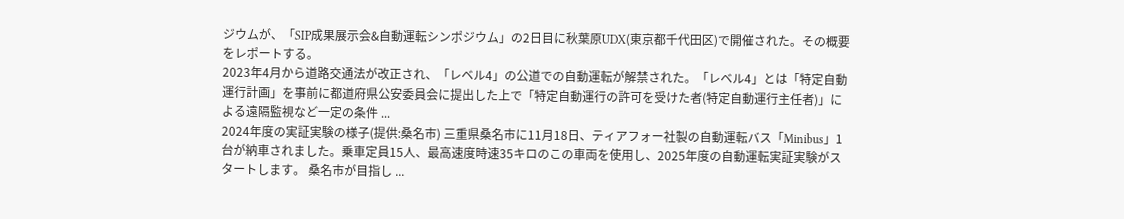ジウムが、「SIP成果展示会&自動運転シンポジウム」の2日目に秋葉原UDX(東京都千代田区)で開催された。その概要をレポートする。
2023年4月から道路交通法が改正され、「レベル4」の公道での自動運転が解禁された。「レベル4」とは「特定自動運行計画」を事前に都道府県公安委員会に提出した上で「特定自動運行の許可を受けた者(特定自動運行主任者)」による遠隔監視など一定の条件 ...
2024年度の実証実験の様子(提供:桑名市) 三重県桑名市に11月18日、ティアフォー社製の自動運転バス「Minibus」1台が納車されました。乗車定員15人、最高速度時速35キロのこの車両を使用し、2025年度の自動運転実証実験がスタートします。 桑名市が目指し ...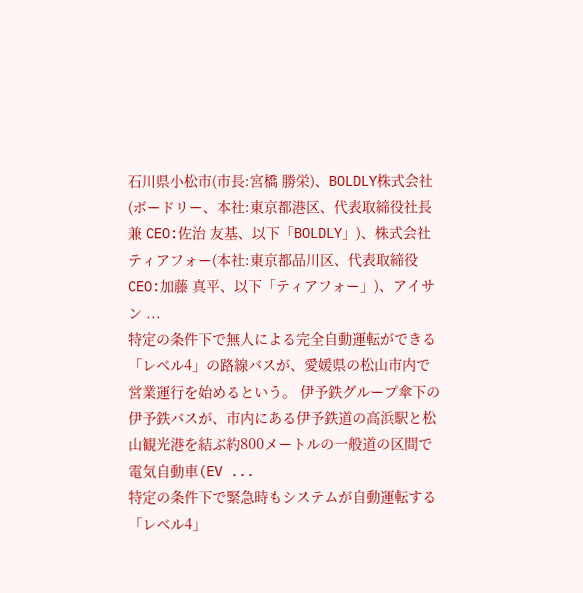石川県小松市(市長:宮橋 勝栄)、BOLDLY株式会社(ボードリー、本社:東京都港区、代表取締役社長 兼 CEO:佐治 友基、以下「BOLDLY」)、株式会社ティアフォー(本社:東京都品川区、代表取締役CEO:加藤 真平、以下「ティアフォー」)、アイサン ...
特定の条件下で無人による完全自動運転ができる「レベル4」の路線バスが、愛媛県の松山市内で営業運行を始めるという。 伊予鉄グループ傘下の伊予鉄バスが、市内にある伊予鉄道の高浜駅と松山観光港を結ぶ約800メートルの一般道の区間で電気自動車(EV ...
特定の条件下で緊急時もシステムが自動運転する「レベル4」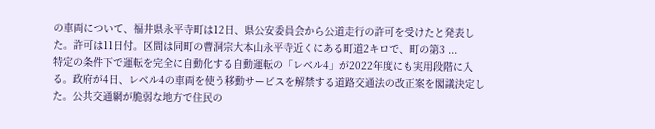の車両について、福井県永平寺町は12日、県公安委員会から公道走行の許可を受けたと発表した。許可は11日付。区間は同町の曹洞宗大本山永平寺近くにある町道2キロで、町の第3 ...
特定の条件下で運転を完全に自動化する自動運転の「レベル4」が2022年度にも実用段階に入る。政府が4日、レベル4の車両を使う移動サービスを解禁する道路交通法の改正案を閣議決定した。公共交通網が脆弱な地方で住民の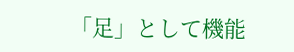「足」として機能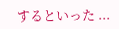するといった ...